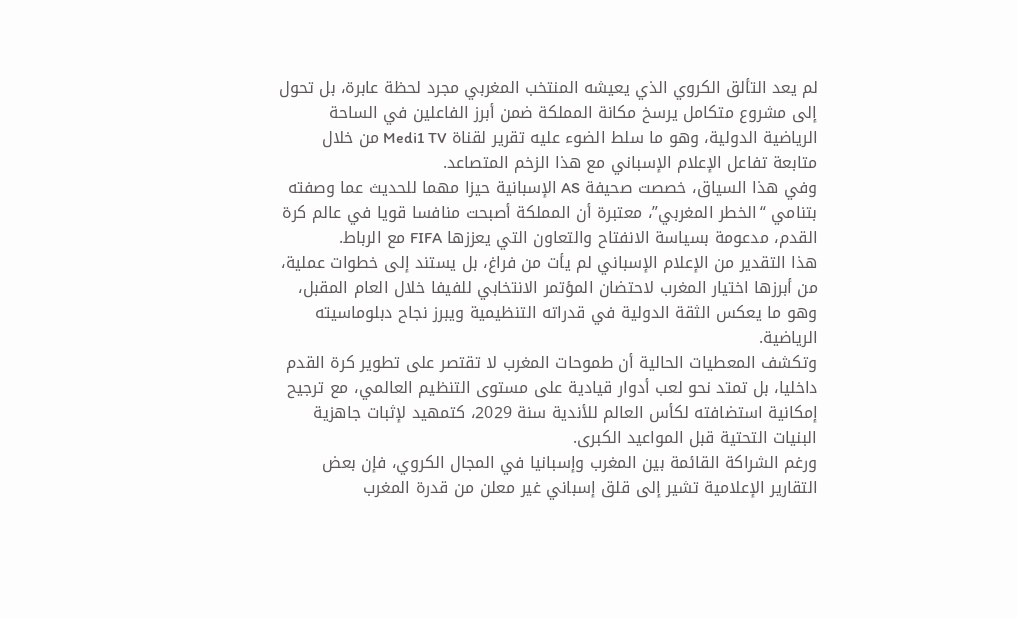لم يعد التألق الكروي الذي يعيشه المنتخب المغربي مجرد لحظة عابرة، بل تحول إلى مشروع متكامل يرسخ مكانة المملكة ضمن أبرز الفاعلين في الساحة الرياضية الدولية، وهو ما سلط الضوء عليه تقرير لقناة Medi1 TV من خلال متابعة تفاعل الإعلام الإسباني مع هذا الزخم المتصاعد.
وفي هذا السياق، خصصت صحيفة AS الإسبانية حيزا مهما للحديث عما وصفته بتنامي “الخطر المغربي”، معتبرة أن المملكة أصبحت منافسا قويا في عالم كرة القدم، مدعومة بسياسة الانفتاح والتعاون التي يعززها FIFA مع الرباط.
هذا التقدير من الإعلام الإسباني لم يأت من فراغ، بل يستند إلى خطوات عملية، من أبرزها اختيار المغرب لاحتضان المؤتمر الانتخابي للفيفا خلال العام المقبل، وهو ما يعكس الثقة الدولية في قدراته التنظيمية ويبرز نجاح دبلوماسيته الرياضية.
وتكشف المعطيات الحالية أن طموحات المغرب لا تقتصر على تطوير كرة القدم داخليا، بل تمتد نحو لعب أدوار قيادية على مستوى التنظيم العالمي، مع ترجيح إمكانية استضافته لكأس العالم للأندية سنة 2029، كتمهيد لإثبات جاهزية البنيات التحتية قبل المواعيد الكبرى.
ورغم الشراكة القائمة بين المغرب وإسبانيا في المجال الكروي، فإن بعض التقارير الإعلامية تشير إلى قلق إسباني غير معلن من قدرة المغرب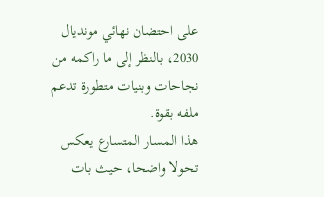على احتضان نهائي مونديال 2030، بالنظر إلى ما راكمه من نجاحات وبنيات متطورة تدعم ملفه بقوة.
هذا المسار المتسارع يعكس تحولا واضحا، حيث بات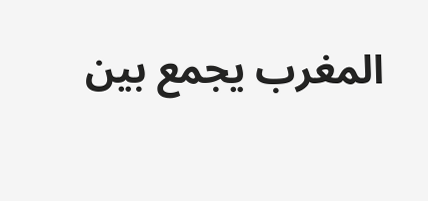المغرب يجمع بين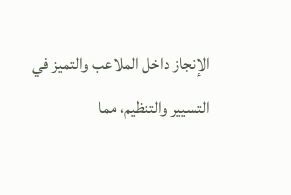الإنجاز داخل الملاعب والتميز في التسيير والتنظيم، مما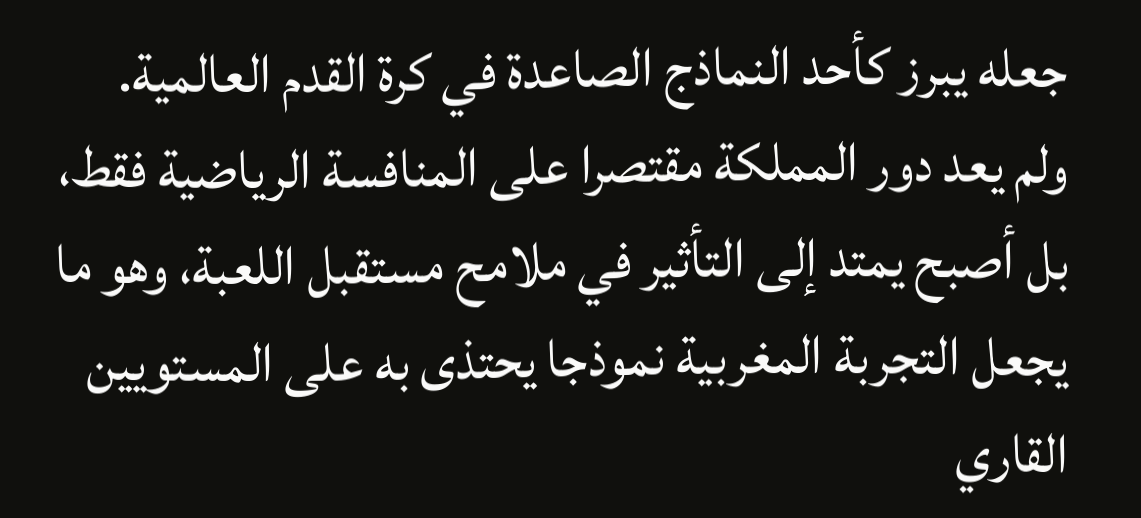جعله يبرز كأحد النماذج الصاعدة في كرة القدم العالمية.
ولم يعد دور المملكة مقتصرا على المنافسة الرياضية فقط، بل أصبح يمتد إلى التأثير في ملامح مستقبل اللعبة، وهو ما يجعل التجربة المغربية نموذجا يحتذى به على المستويين القاري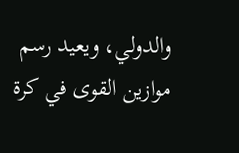والدولي، ويعيد رسم موازين القوى في كرة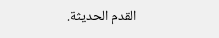القدم الحديثة.